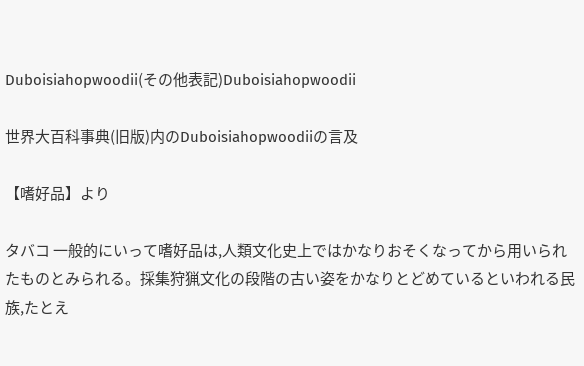Duboisiahopwoodii(その他表記)Duboisiahopwoodii

世界大百科事典(旧版)内のDuboisiahopwoodiiの言及

【嗜好品】より

タバコ 一般的にいって嗜好品は,人類文化史上ではかなりおそくなってから用いられたものとみられる。採集狩猟文化の段階の古い姿をかなりとどめているといわれる民族,たとえ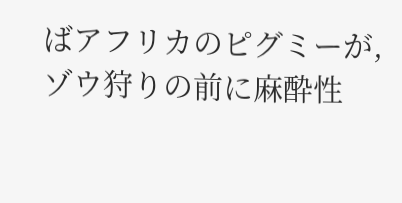ばアフリカのピグミーが,ゾウ狩りの前に麻酔性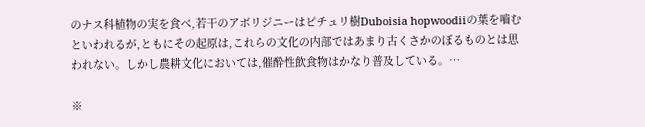のナス科植物の実を食べ,若干のアボリジニーはピチュリ樹Duboisia hopwoodiiの葉を嚙むといわれるが,ともにその起原は,これらの文化の内部ではあまり古くさかのぼるものとは思われない。しかし農耕文化においては,催酔性飲食物はかなり普及している。…

※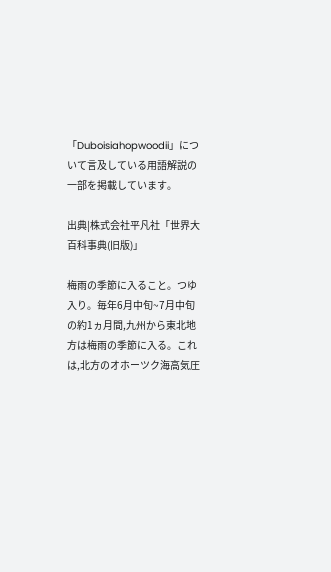「Duboisiahopwoodii」について言及している用語解説の一部を掲載しています。

出典|株式会社平凡社「世界大百科事典(旧版)」

梅雨の季節に入ること。つゆ入り。毎年6月中旬~7月中旬の約1ヵ月間,九州から東北地方は梅雨の季節に入る。これは,北方のオホーツク海高気圧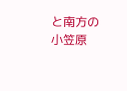と南方の小笠原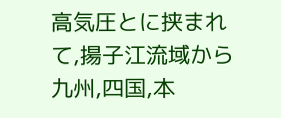高気圧とに挟まれて,揚子江流域から九州,四国,本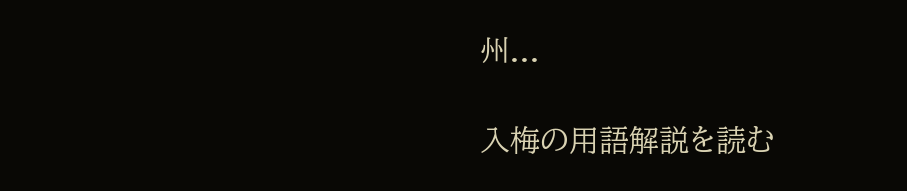州...

入梅の用語解説を読む